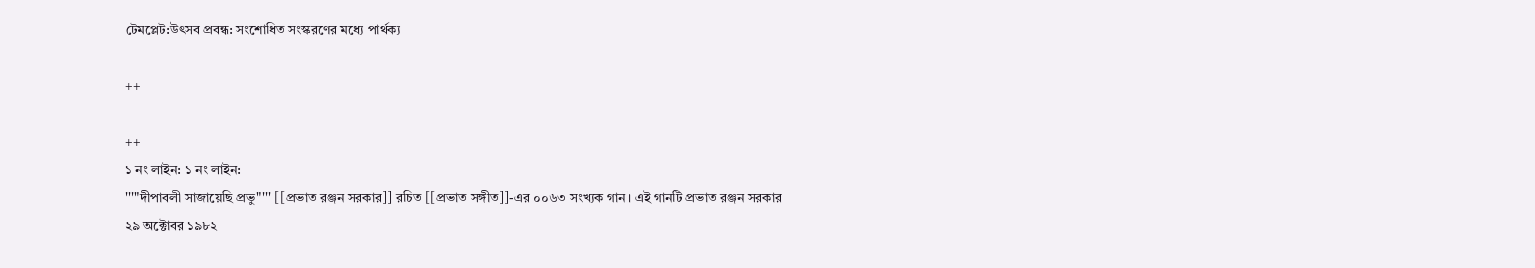টেমপ্লেট:উৎসব প্রবন্ধ: সংশোধিত সংস্করণের মধ্যে পার্থক্য

++

++
১ নং লাইন: ১ নং লাইন:
'''"দীপাবলী সাজায়েছি প্রভু"''' [[প্রভাত রঞ্জন সরকার]] রচিত [[প্রভাত সঙ্গীত]]-এর ০০৬৩ সংখ্যক গান। এই গানটি প্রভাত রঞ্জন সরকার ২৯ অক্টোবর ১৯৮২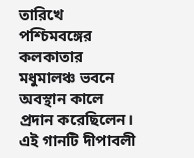তারিখে পশ্চিমবঙ্গের কলকাতার মধুমালঞ্চ ভবনে অবস্থান কালে প্রদান করেছিলেন। এই গানটি দীপাবলী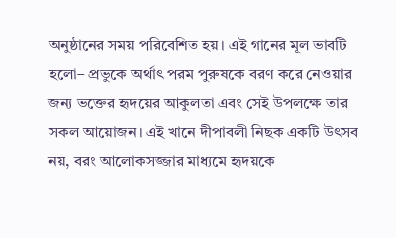অনুষ্ঠানের সময় পরিবেশিত হয়। এই গানের মূল ভাবটি হলো– প্রভুকে অর্থাৎ পরম পুরুষকে বরণ করে নেওয়ার জন্য ভক্তের হৃদয়ের আকুলতা এবং সেই উপলক্ষে তার সকল আয়োজন। এই খানে দীপাবলী নিছক একটি উৎসব নয়, বরং আলোকসজ্জার মাধ্যমে হৃদয়কে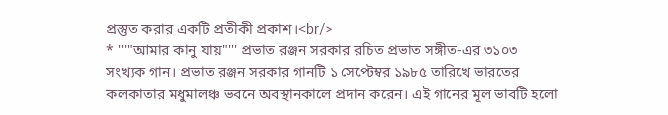প্রস্তুত করার একটি প্রতীকী প্রকাশ।<br/>
* '''"আমার কানু যায়"''' প্রভাত রঞ্জন সরকার রচিত প্রভাত সঙ্গীত-এর ৩১০৩ সংখ্যক গান। প্রভাত রঞ্জন সরকার গানটি ১ সেপ্টেম্বর ১৯৮৫ তারিখে ভারতের কলকাতার মধুমালঞ্চ ভবনে অবস্থানকালে প্রদান করেন। এই গানের মূল ভাবটি হলো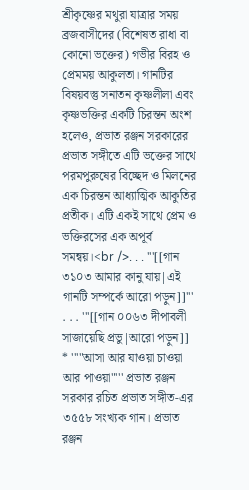শ্রীকৃষ্ণের মথুরা যাত্রার সময় ব্রজবাসীদের (বিশেষত রাধা বা কোনো ভক্তের) গভীর বিরহ ও প্রেমময় আকুলতা। গানটির বিষয়বস্তু সনাতন কৃষ্ণলীলা এবং কৃষ্ণভক্তির একটি চিরন্তন অংশ হলেও, প্রভাত রঞ্জন সরকারের প্রভাত সঙ্গীতে এটি ভক্তের সাথে পরমপুরুষের বিচ্ছেদ ও মিলনের এক চিরন্তন আধ্যাত্মিক আকুতির প্রতীক। এটি একই সাথে প্রেম ও ভক্তিরসের এক অপূর্ব সমন্বয়।<br />. . . '''[[গান ৩১০৩ আমার কানু যায়|এই গানটি সম্পর্কে আরো পড়ুন]]'''
. . . '''[[গান ০০৬৩ দীপাবলী সাজায়েছি প্রভু|আরো পড়ুন]]
* '''"আসা আর যাওয়া চাওয়া আর পাওয়া"''' প্রভাত রঞ্জন সরকার রচিত প্রভাত সঙ্গীত-এর ৩৫৫৮ সংখ্যক গান। প্রভাত রঞ্জন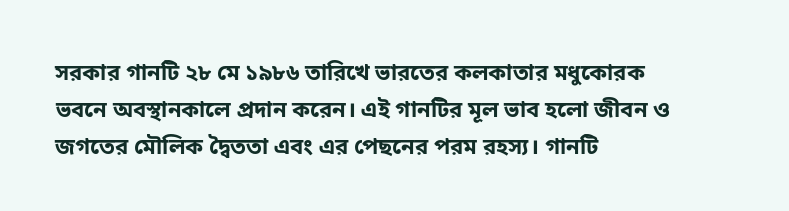সরকার গানটি ২৮ মে ১৯৮৬ তারিখে ভারতের কলকাতার মধুকোরক ভবনে অবস্থানকালে প্রদান করেন। এই গানটির মূল ভাব হলো জীবন ও জগতের মৌলিক দ্বৈততা এবং এর পেছনের পরম রহস্য। গানটি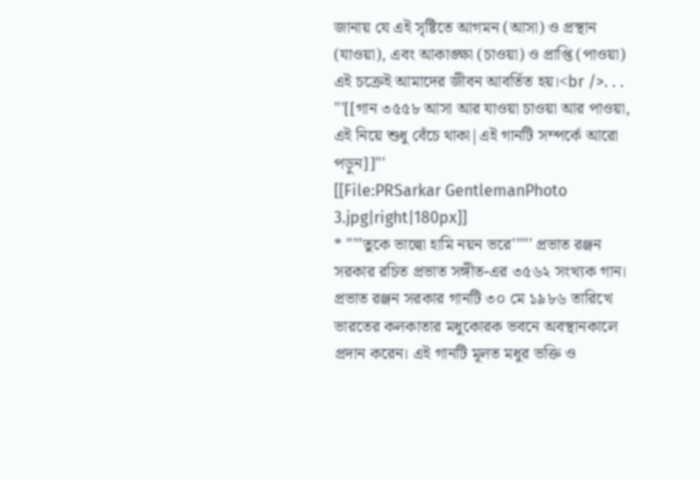জানায় যে এই সৃষ্টিতে আগমন (আসা) ও প্রস্থান (যাওয়া), এবং আকাঙ্ক্ষা (চাওয়া) ও প্রাপ্তি (পাওয়া) এই চক্রেই আমাদের জীবন আবর্তিত হয়।<br />. . . '''[[গান ৩৫৫৮ আসা আর যাওয়া চাওয়া আর পাওয়া, এই নিয়ে শুধু বেঁচে থাকা|এই গানটি সম্পর্কে আরো পড়ুন]]'''
[[File:PRSarkar GentlemanPhoto 3.jpg|right|180px]]
* '''"তুকে ভাল্বো হামি নয়ন ভরে'"''' প্রভাত রঞ্জন সরকার রচিত প্রভাত সঙ্গীত-এর ৩৫৬২ সংখ্যক গান। প্রভাত রঞ্জন সরকার গানটি ৩০ মে ১৯৮৬ তারিখে ভারতের কলকাতার মধুকোরক ভবনে অবস্থানকালে প্রদান করেন। এই গানটি মূলত মধুর ভক্তি ও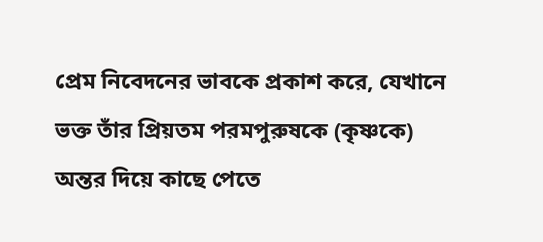প্রেম নিবেদনের ভাবকে প্রকাশ করে, যেখানে ভক্ত তাঁর প্রিয়তম পরমপুরুষকে (কৃষ্ণকে) অন্তর দিয়ে কাছে পেতে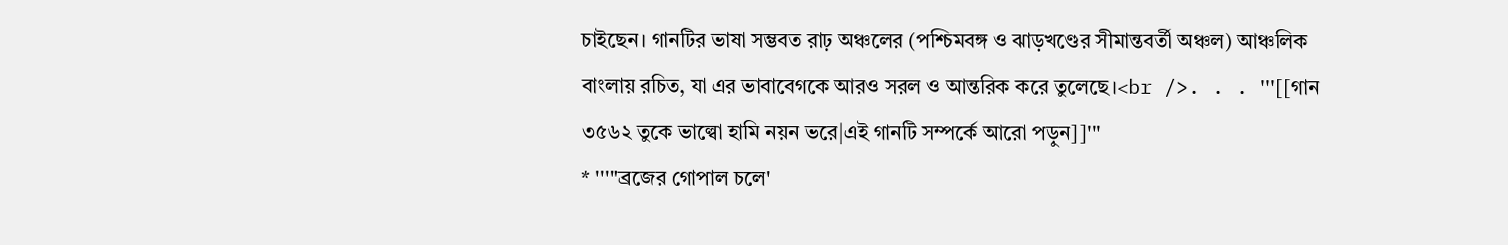চাইছেন। গানটির ভাষা সম্ভবত রাঢ় অঞ্চলের (পশ্চিমবঙ্গ ও ঝাড়খণ্ডের সীমান্তবর্তী অঞ্চল) আঞ্চলিক বাংলায় রচিত, যা এর ভাবাবেগকে আরও সরল ও আন্তরিক করে তুলেছে।<br />. . . '''[[গান ৩৫৬২ তুকে ভাল্বো হামি নয়ন ভরে|এই গানটি সম্পর্কে আরো পড়ুন]]'''
* '''"ব্রজের গোপাল চলে'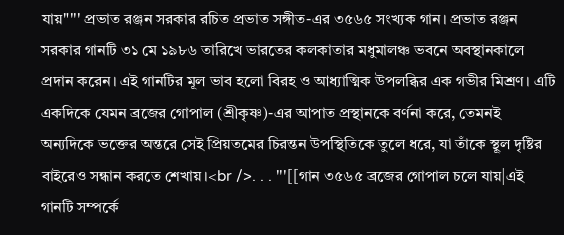যায়"''' প্রভাত রঞ্জন সরকার রচিত প্রভাত সঙ্গীত-এর ৩৫৬৫ সংখ্যক গান। প্রভাত রঞ্জন সরকার গানটি ৩১ মে ১৯৮৬ তারিখে ভারতের কলকাতার মধুমালঞ্চ ভবনে অবস্থানকালে প্রদান করেন। এই গানটির মূল ভাব হলো বিরহ ও আধ্যাত্মিক উপলব্ধির এক গভীর মিশ্রণ। এটি একদিকে যেমন ব্রজের গোপাল (শ্রীকৃষ্ণ)-এর আপাত প্রস্থানকে বর্ণনা করে, তেমনই অন্যদিকে ভক্তের অন্তরে সেই প্রিয়তমের চিরন্তন উপস্থিতিকে তুলে ধরে, যা তাঁকে স্থূল দৃষ্টির বাইরেও সন্ধান করতে শেখায়।<br />. . . '''[[গান ৩৫৬৫ ব্রজের গোপাল চলে যায়|এই গানটি সম্পর্কে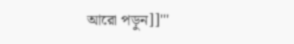আরো পড়ুন]]'''